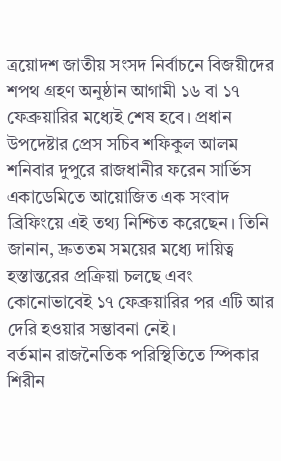ত্রয়োদশ জাতীয় সংসদ নির্বাচনে বিজয়ীদের শপথ গ্রহণ অনুষ্ঠান আগামী ১৬ বা ১৭ ফেব্রুয়ারির মধ্যেই শেষ হবে। প্রধান উপদেষ্টার প্রেস সচিব শফিকুল আলম শনিবার দুপুরে রাজধানীর ফরেন সার্ভিস একাডেমিতে আয়োজিত এক সংবাদ ব্রিফিংয়ে এই তথ্য নিশ্চিত করেছেন। তিনি জানান, দ্রুততম সময়ের মধ্যে দায়িত্ব হস্তান্তরের প্রক্রিয়া চলছে এবং কোনোভাবেই ১৭ ফেব্রুয়ারির পর এটি আর দেরি হওয়ার সম্ভাবনা নেই।
বর্তমান রাজনৈতিক পরিস্থিতিতে স্পিকার শিরীন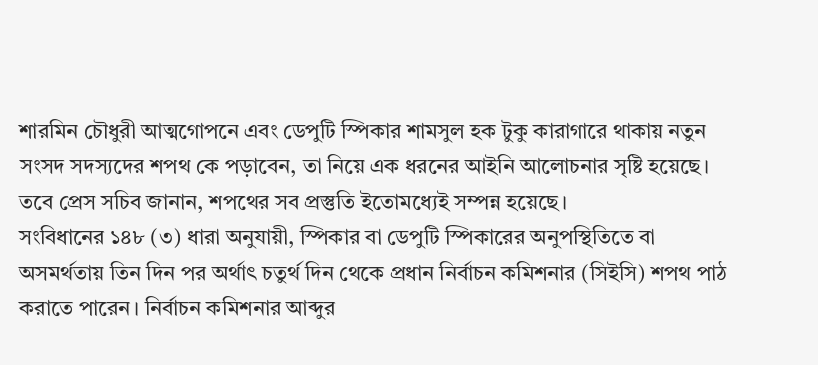শারমিন চৌধুরী আত্মগোপনে এবং ডেপুটি স্পিকার শামসুল হক টুকু কারাগারে থাকায় নতুন সংসদ সদস্যদের শপথ কে পড়াবেন, তা নিয়ে এক ধরনের আইনি আলোচনার সৃষ্টি হয়েছে। তবে প্রেস সচিব জানান, শপথের সব প্রস্তুতি ইতোমধ্যেই সম্পন্ন হয়েছে।
সংবিধানের ১৪৮ (৩) ধারা অনুযায়ী, স্পিকার বা ডেপুটি স্পিকারের অনুপস্থিতিতে বা অসমর্থতায় তিন দিন পর অর্থাৎ চতুর্থ দিন থেকে প্রধান নির্বাচন কমিশনার (সিইসি) শপথ পাঠ করাতে পারেন। নির্বাচন কমিশনার আব্দুর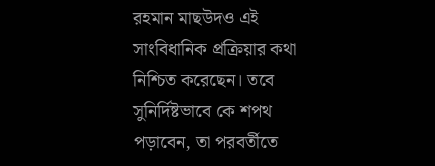রহমান মাছউদও এই সাংবিধানিক প্রক্রিয়ার কথা নিশ্চিত করেছেন। তবে সুনির্দিষ্টভাবে কে শপথ পড়াবেন, তা পরবর্তীতে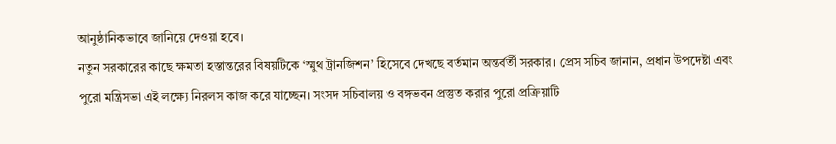আনুষ্ঠানিকভাবে জানিয়ে দেওয়া হবে।
নতুন সরকারের কাছে ক্ষমতা হস্তান্তরের বিষয়টিকে ‘স্মুথ ট্রানজিশন’ হিসেবে দেখছে বর্তমান অন্তর্বর্তী সরকার। প্রেস সচিব জানান, প্রধান উপদেষ্টা এবং পুরো মন্ত্রিসভা এই লক্ষ্যে নিরলস কাজ করে যাচ্ছেন। সংসদ সচিবালয় ও বঙ্গভবন প্রস্তুত করার পুরো প্রক্রিয়াটি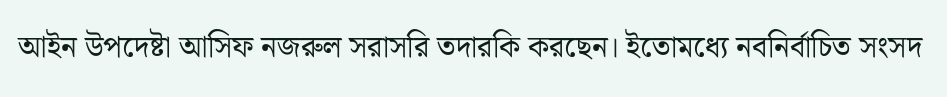আইন উপদেষ্টা আসিফ নজরুল সরাসরি তদারকি করছেন। ইতোমধ্যে নবনির্বাচিত সংসদ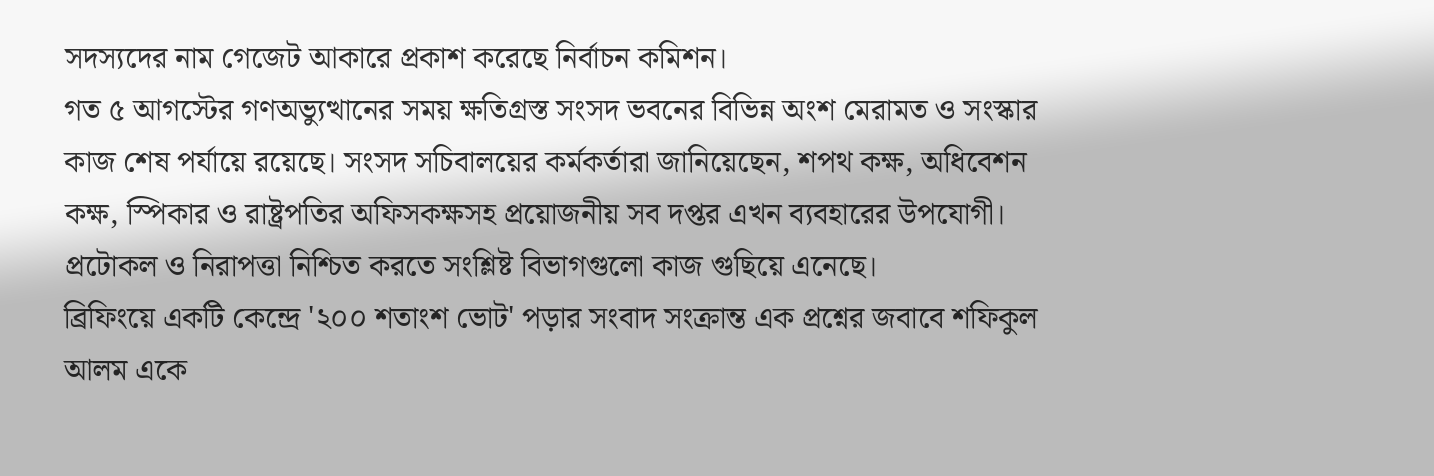সদস্যদের নাম গেজেট আকারে প্রকাশ করেছে নির্বাচন কমিশন।
গত ৫ আগস্টের গণঅভ্যুত্থানের সময় ক্ষতিগ্রস্ত সংসদ ভবনের বিভিন্ন অংশ মেরামত ও সংস্কার কাজ শেষ পর্যায়ে রয়েছে। সংসদ সচিবালয়ের কর্মকর্তারা জানিয়েছেন, শপথ কক্ষ, অধিবেশন কক্ষ, স্পিকার ও রাষ্ট্রপতির অফিসকক্ষসহ প্রয়োজনীয় সব দপ্তর এখন ব্যবহারের উপযোগী। প্রটোকল ও নিরাপত্তা নিশ্চিত করতে সংশ্লিষ্ট বিভাগগুলো কাজ গুছিয়ে এনেছে।
ব্রিফিংয়ে একটি কেন্দ্রে '২০০ শতাংশ ভোট' পড়ার সংবাদ সংক্রান্ত এক প্রশ্নের জবাবে শফিকুল আলম একে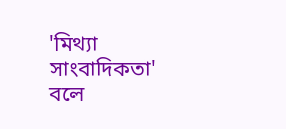'মিথ্যা সাংবাদিকতা' বলে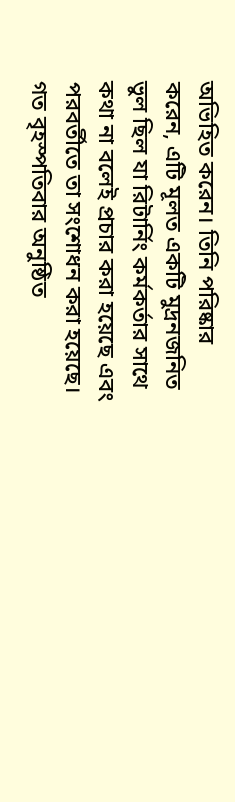অভিহিত করেন। তিনি পরিষ্কার করেন, এটি মূলত একটি মুদ্রনজনিত ভুল ছিল যা রিটার্নিং কর্মকর্তার সাথে কথা না বলেই প্রচার করা হয়েছে এবং পরবর্তীতে তা সংশোধন করা হয়েছে।
গত বৃহস্পতিবার অনুষ্ঠিত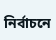নির্বাচনে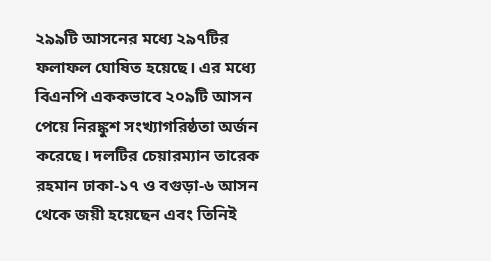২৯৯টি আসনের মধ্যে ২৯৭টির ফলাফল ঘোষিত হয়েছে। এর মধ্যে বিএনপি এককভাবে ২০৯টি আসন পেয়ে নিরঙ্কুশ সংখ্যাগরিষ্ঠতা অর্জন করেছে। দলটির চেয়ারম্যান তারেক রহমান ঢাকা-১৭ ও বগুড়া-৬ আসন থেকে জয়ী হয়েছেন এবং তিনিই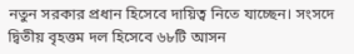নতুন সরকার প্রধান হিসেবে দায়িত্ব নিতে যাচ্ছেন। সংসদে দ্বিতীয় বৃহত্তম দল হিসেবে ৬৮টি আসন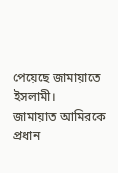পেয়েছে জামায়াতে ইসলামী।
জামায়াত আমিরকে প্রধান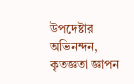উপদেষ্টার অভিনন্দন, কৃতজ্ঞতা জ্ঞাপন